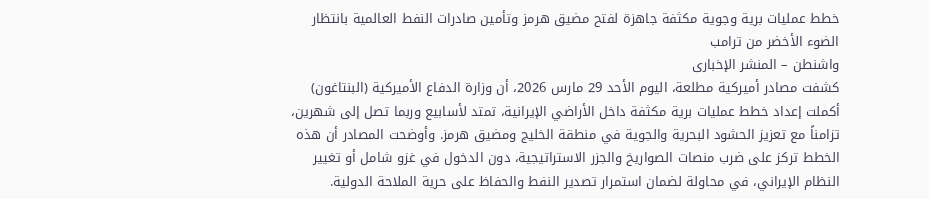خطط عمليات برية وجوية مكثفة جاهزة لفتح مضيق هرمز وتأمين صادرات النفط العالمية بانتظار الضوء الأخضر من ترامب
واشنطن – المنشر الإخبارى
كشفت مصادر أميركية مطلعة، اليوم الأحد 29 مارس 2026، أن وزارة الدفاع الأميركية (البنتاغون) أكملت إعداد خطط عمليات برية مكثفة داخل الأراضي الإيرانية، تمتد لأسابيع وربما تصل إلى شهرين، تزامناً مع تعزيز الحشود البحرية والجوية في منطقة الخليج ومضيق هرمز. وأوضحت المصادر أن هذه الخطط تركز على ضرب منصات الصواريخ والجزر الاستراتيجية، دون الدخول في غزو شامل أو تغيير النظام الإيراني، في محاولة لضمان استمرار تصدير النفط والحفاظ على حرية الملاحة الدولية.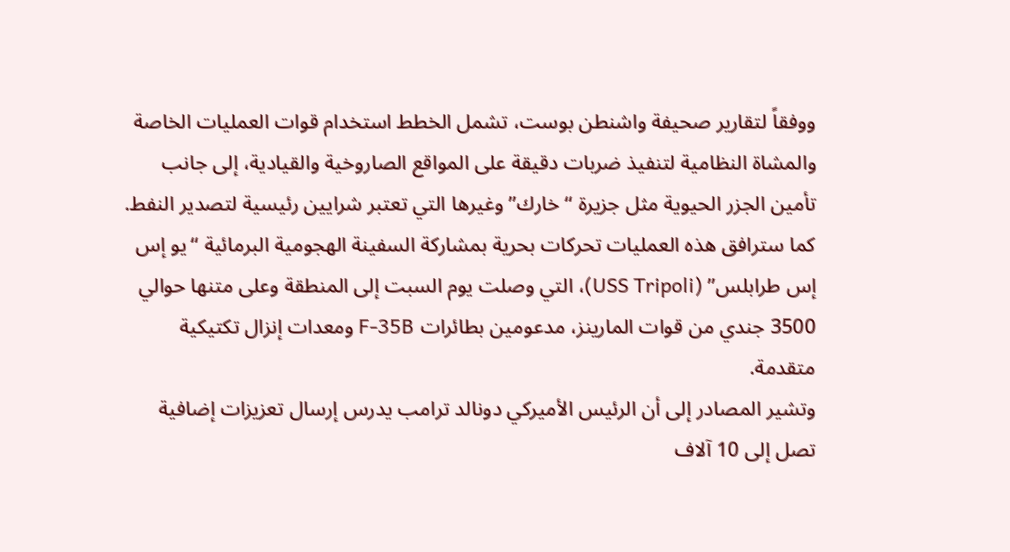ووفقاً لتقارير صحيفة واشنطن بوست، تشمل الخطط استخدام قوات العمليات الخاصة والمشاة النظامية لتنفيذ ضربات دقيقة على المواقع الصاروخية والقيادية، إلى جانب تأمين الجزر الحيوية مثل جزيرة “خارك” وغيرها التي تعتبر شرايين رئيسية لتصدير النفط. كما سترافق هذه العمليات تحركات بحرية بمشاركة السفينة الهجومية البرمائية “يو إس إس طرابلس” (USS Tripoli)، التي وصلت يوم السبت إلى المنطقة وعلى متنها حوالي 3500 جندي من قوات المارينز، مدعومين بطائرات F-35B ومعدات إنزال تكتيكية متقدمة.
وتشير المصادر إلى أن الرئيس الأميركي دونالد ترامب يدرس إرسال تعزيزات إضافية تصل إلى 10 آلاف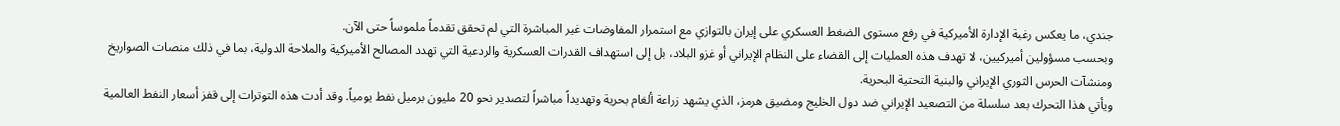جندي، ما يعكس رغبة الإدارة الأميركية في رفع مستوى الضغط العسكري على إيران بالتوازي مع استمرار المفاوضات غير المباشرة التي لم تحقق تقدماً ملموساً حتى الآن.
وبحسب مسؤولين أميركيين، لا تهدف هذه العمليات إلى القضاء على النظام الإيراني أو غزو البلاد، بل إلى استهداف القدرات العسكرية والردعية التي تهدد المصالح الأميركية والملاحة الدولية، بما في ذلك منصات الصواريخ ومنشآت الحرس الثوري الإيراني والبنية التحتية البحرية.
ويأتي هذا التحرك بعد سلسلة من التصعيد الإيراني ضد دول الخليج ومضيق هرمز، الذي يشهد زراعة ألغام بحرية وتهديداً مباشراً لتصدير نحو 20 مليون برميل نفط يومياً. وقد أدت هذه التوترات إلى قفز أسعار النفط العالمية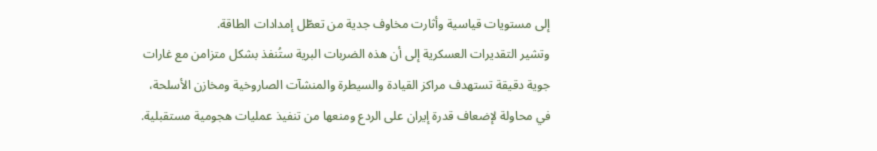إلى مستويات قياسية وأثارت مخاوف جدية من تعطّل إمدادات الطاقة.
وتشير التقديرات العسكرية إلى أن هذه الضربات البرية ستُنفذ بشكل متزامن مع غارات جوية دقيقة تستهدف مراكز القيادة والسيطرة والمنشآت الصاروخية ومخازن الأسلحة، في محاولة لإضعاف قدرة إيران على الردع ومنعها من تنفيذ عمليات هجومية مستقبلية.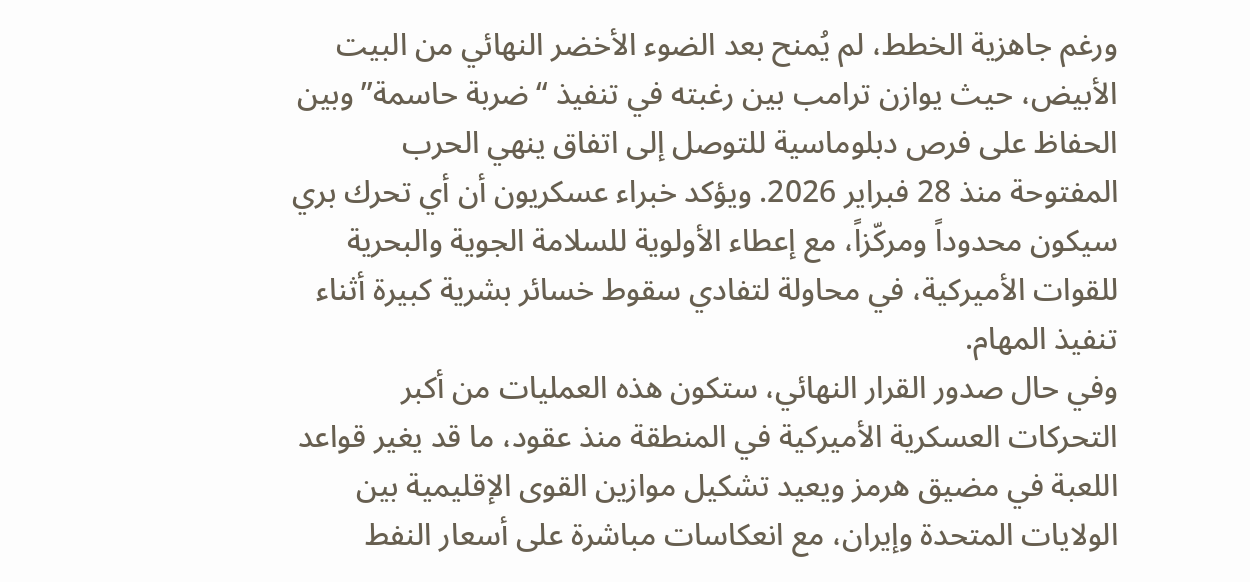ورغم جاهزية الخطط، لم يُمنح بعد الضوء الأخضر النهائي من البيت الأبيض، حيث يوازن ترامب بين رغبته في تنفيذ “ضربة حاسمة” وبين الحفاظ على فرص دبلوماسية للتوصل إلى اتفاق ينهي الحرب المفتوحة منذ 28 فبراير 2026. ويؤكد خبراء عسكريون أن أي تحرك بري سيكون محدوداً ومركّزاً، مع إعطاء الأولوية للسلامة الجوية والبحرية للقوات الأميركية، في محاولة لتفادي سقوط خسائر بشرية كبيرة أثناء تنفيذ المهام.
وفي حال صدور القرار النهائي، ستكون هذه العمليات من أكبر التحركات العسكرية الأميركية في المنطقة منذ عقود، ما قد يغير قواعد اللعبة في مضيق هرمز ويعيد تشكيل موازين القوى الإقليمية بين الولايات المتحدة وإيران، مع انعكاسات مباشرة على أسعار النفط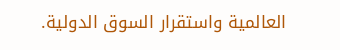العالمية واستقرار السوق الدولية.